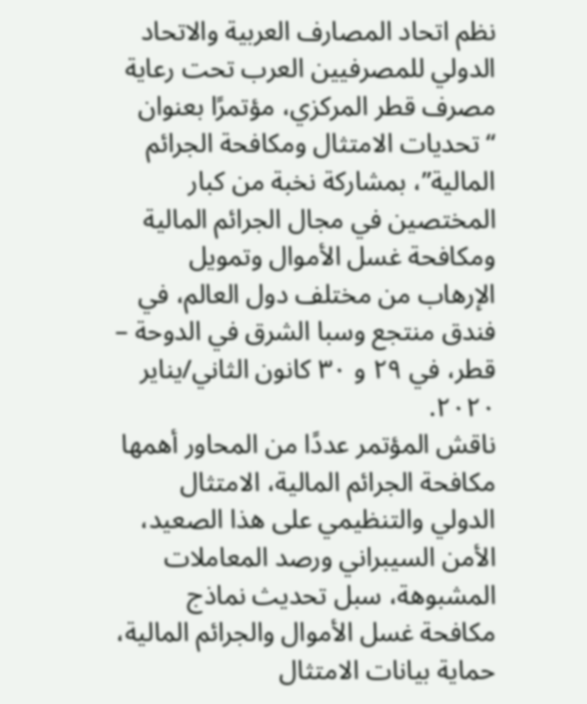نظم اتحاد المصارف العربية والاتحاد الدولي للمصرفيين العرب تحت رعاية مصرف قطر المركزي، مؤتمرًا بعنوان “تحديات الامتثال ومكافحة الجرائم المالية”، بمشاركة نخبة من كبار المختصين في مجال الجرائم المالية ومكافحة غسل الأموال وتمويل الإرهاب من مختلف دول العالم، في فندق منتجع وسبا الشرق في الدوحة – قطر، في ٢٩ و ٣٠ كانون الثاني/يناير ٢٠٢٠.
ناقش المؤتمر عددًا من المحاور أهمها مكافحة الجرائم المالية، الامتثال الدولي والتنظيمي على هذا الصعيد، الأمن السيبراني ورصد المعاملات المشبوهة، سبل تحديث نماذج مكافحة غسل الأموال والجرائم المالية، حماية بيانات الامتثال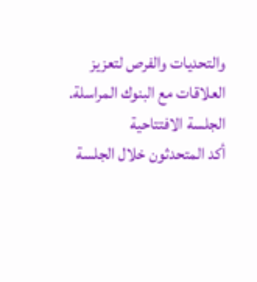والتحديات والفرص لتعزيز العلاقات مع البنوك المراسلة.
الجلسة الافتتاحية
أكد المتحدثون خلال الجلسة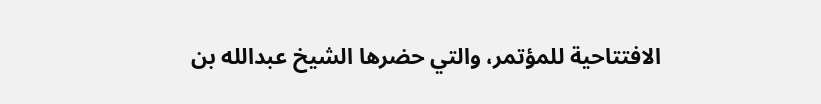الافتتاحية للمؤتمر، والتي حضرها الشيخ عبدالله بن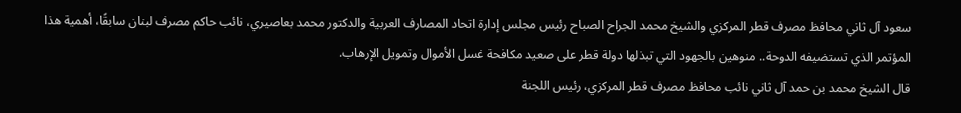سعود آل ثاني محافظ مصرف قطر المركزي والشيخ محمد الجراح الصباح رئيس مجلس إدارة اتحاد المصارف العربية والدكتور محمد بعاصيري، نائب حاكم مصرف لبنان سابقًا، أهمية هذا المؤتمر الذي تستضيفه الدوحة.. منوهين بالجهود التي تبذلها دولة قطر على صعيد مكافحة غسل الأموال وتمويل الإرهاب.
قال الشيخ محمد بن حمد آل ثاني نائب محافظ مصرف قطر المركزي، رئيس اللجنة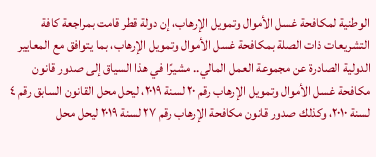الوطنية لمكافحة غسل الأموال وتمويل الإرهاب، إن دولة قطر قامت بمراجعة كافة التشريعات ذات الصلة بمكافحة غسل الأموال وتمويل الإرهاب، بما يتوافق مع المعايير الدولية الصادرة عن مجموعة العمل المالي.. مشيرًا في هذا السياق إلى صدور قانون مكافحة غسل الأموال وتمويل الإرهاب رقم ٢٠ لسنة ٢٠١٩، ليحل محل القانون السابق رقم ٤ لسنة ٢٠١٠، وكذلك صدور قانون مكافحة الإرهاب رقم ٢٧ لسنة ٢٠١٩ ليحل محل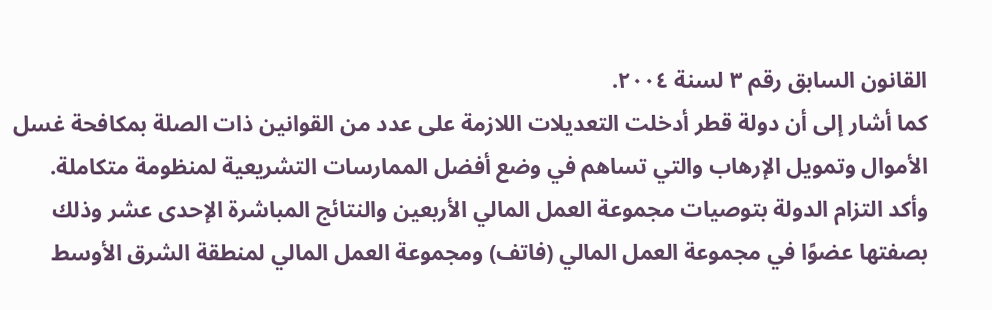القانون السابق رقم ٣ لسنة ٢٠٠٤.
كما أشار إلى أن دولة قطر أدخلت التعديلات اللازمة على عدد من القوانين ذات الصلة بمكافحة غسل الأموال وتمويل الإرهاب والتي تساهم في وضع أفضل الممارسات التشريعية لمنظومة متكاملة.
وأكد التزام الدولة بتوصيات مجموعة العمل المالي الأربعين والنتائج المباشرة الإحدى عشر وذلك بصفتها عضوًا في مجموعة العمل المالي (فاتف) ومجموعة العمل المالي لمنطقة الشرق الأوسط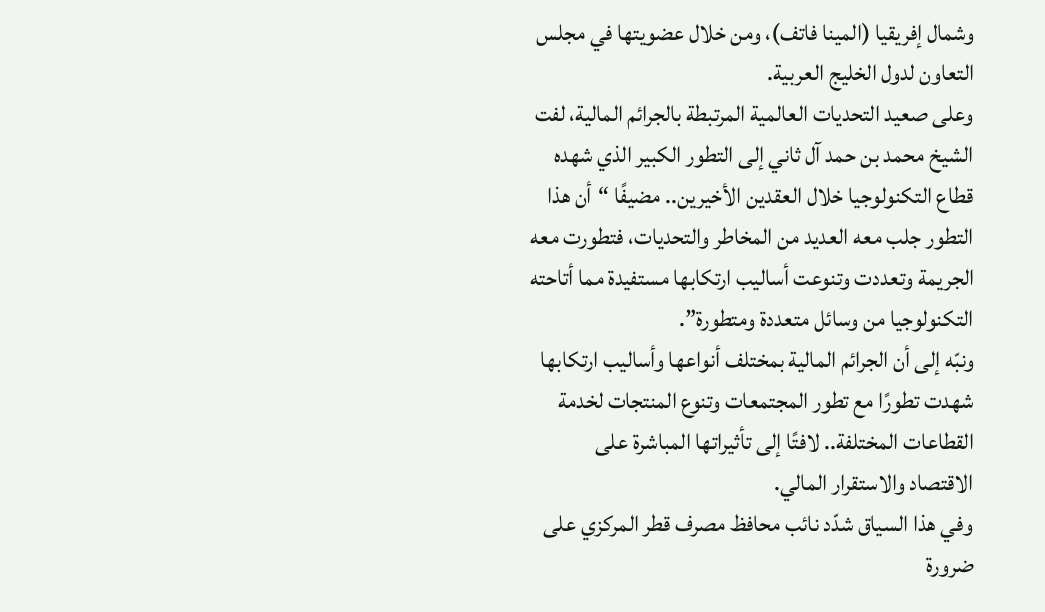وشمال إفريقيا (المينا فاتف)، ومن خلال عضويتها في مجلس التعاون لدول الخليج العربية.
وعلى صعيد التحديات العالمية المرتبطة بالجرائم المالية، لفت الشيخ محمد بن حمد آل ثاني إلى التطور الكبير الذي شهده قطاع التكنولوجيا خلال العقدين الأخيرين.. مضيفًا “أن هذا التطور جلب معه العديد من المخاطر والتحديات، فتطورت معه الجريمة وتعددت وتنوعت أساليب ارتكابها مستفيدة مما أتاحته التكنولوجيا من وسائل متعددة ومتطورة”.
ونبّه إلى أن الجرائم المالية بمختلف أنواعها وأساليب ارتكابها شهدت تطورًا مع تطور المجتمعات وتنوع المنتجات لخدمة القطاعات المختلفة.. لافتًا إلى تأثيراتها المباشرة على الاقتصاد والاستقرار المالي.
وفي هذا السياق شدّد نائب محافظ مصرف قطر المركزي على ضرورة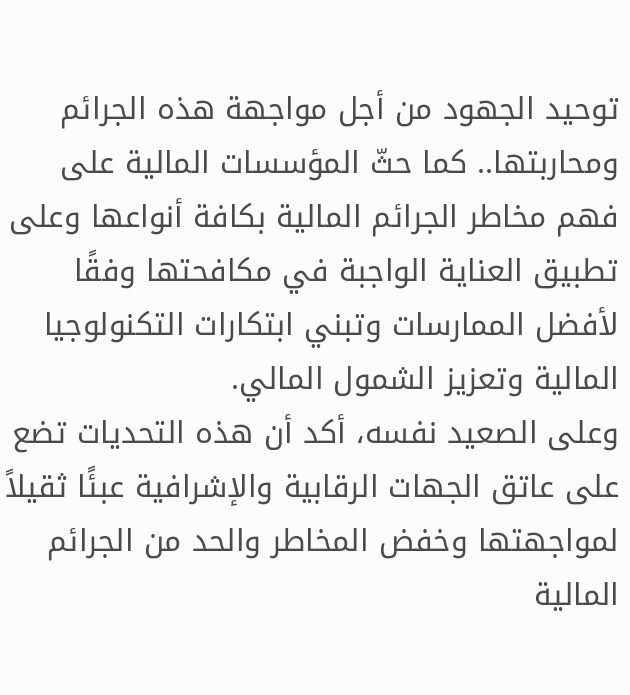توحيد الجهود من أجل مواجهة هذه الجرائم ومحاربتها.. كما حثّ المؤسسات المالية على فهم مخاطر الجرائم المالية بكافة أنواعها وعلى تطبيق العناية الواجبة في مكافحتها وفقًا لأفضل الممارسات وتبني ابتكارات التكنولوجيا المالية وتعزيز الشمول المالي.
وعلى الصعيد نفسه، أكد أن هذه التحديات تضع على عاتق الجهات الرقابية والإشرافية عبئًا ثقيلاً لمواجهتها وخفض المخاطر والحد من الجرائم المالية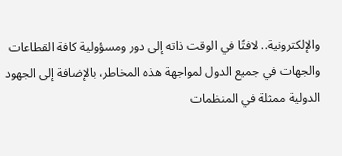والإلكترونية.. لافتًا في الوقت ذاته إلى دور ومسؤولية كافة القطاعات والجهات في جميع الدول لمواجهة هذه المخاطر، بالإضافة إلى الجهود الدولية ممثلة في المنظمات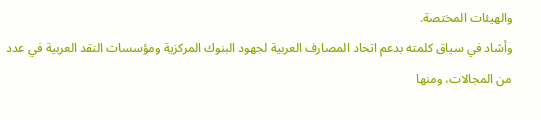والهيئات المختصة.
وأشاد في سياق كلمته بدعم اتحاد المصارف العربية لجهود البنوك المركزية ومؤسسات النقد العربية في عدد من المجالات، ومنها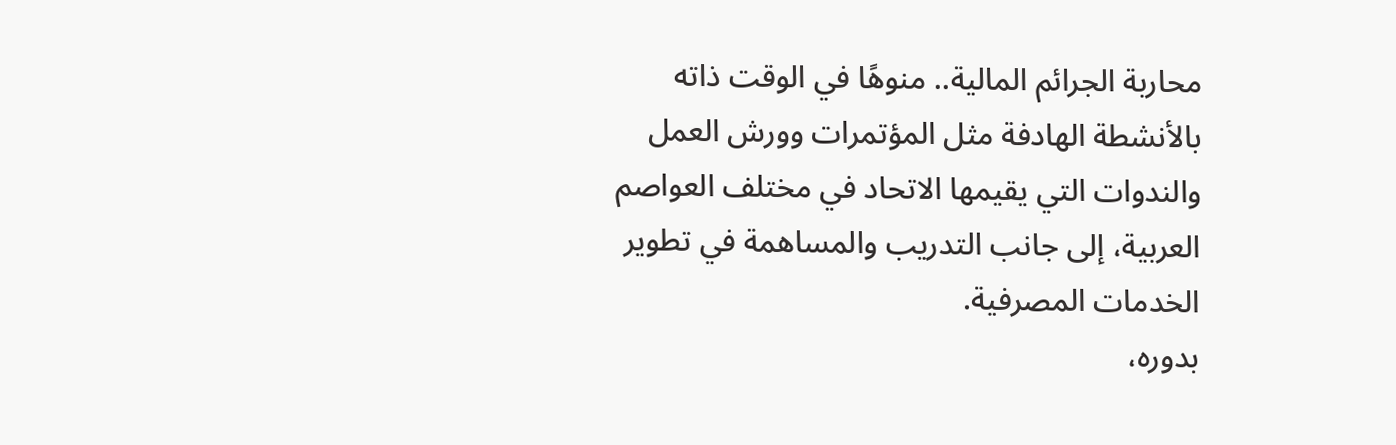محاربة الجرائم المالية.. منوهًا في الوقت ذاته بالأنشطة الهادفة مثل المؤتمرات وورش العمل والندوات التي يقيمها الاتحاد في مختلف العواصم العربية، إلى جانب التدريب والمساهمة في تطوير الخدمات المصرفية.
بدوره،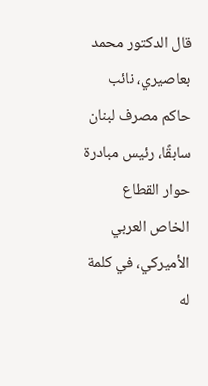قال الدكتور محمد بعاصيري، نائب حاكم مصرف لبنان سابقًا، رئيس مبادرة حوار القطاع الخاص العربي الأميركي، في كلمة له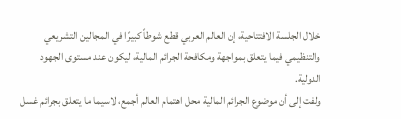خلال الجلسة الافتتاحية، إن العالم العربي قطع شوطاً كبيرًا في المجالين التشريعي والتنظيمي فيما يتعلق بمواجهة ومكافحة الجرائم المالية، ليكون عند مستوى الجهود الدولية.
ولفت إلى أن موضوع الجرائم المالية محل اهتمام العالم أجمع، لاسيما ما يتعلق بجرائم غسل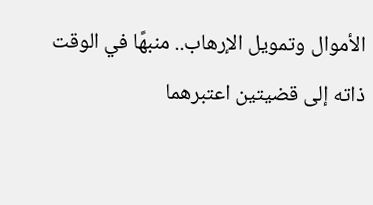الأموال وتمويل الإرهاب.. منبهًا في الوقت ذاته إلى قضيتين اعتبرهما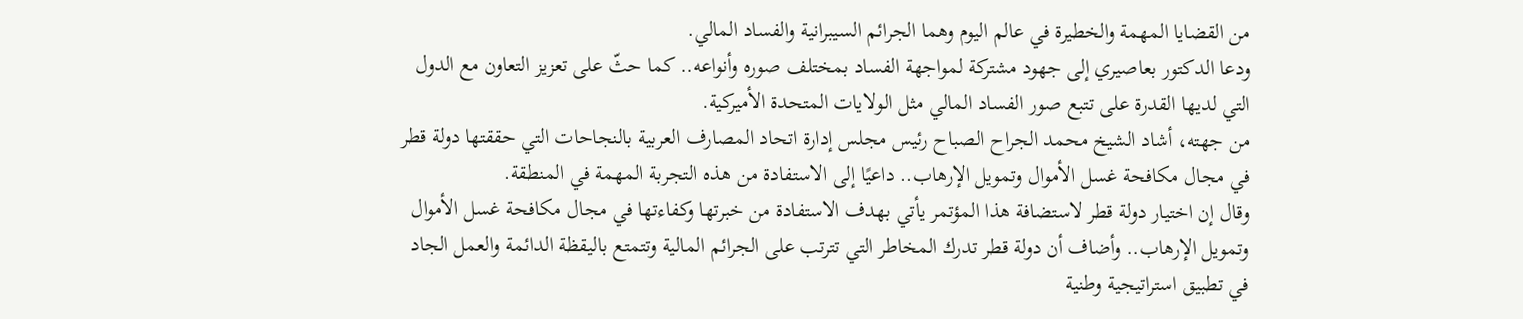من القضايا المهمة والخطيرة في عالم اليوم وهما الجرائم السيبرانية والفساد المالي.
ودعا الدكتور بعاصيري إلى جهود مشتركة لمواجهة الفساد بمختلف صوره وأنواعه.. كما حثّ على تعزيز التعاون مع الدول التي لديها القدرة على تتبع صور الفساد المالي مثل الولايات المتحدة الأميركية.
من جهته، أشاد الشيخ محمد الجراح الصباح رئيس مجلس إدارة اتحاد المصارف العربية بالنجاحات التي حققتها دولة قطر في مجال مكافحة غسل الأموال وتمويل الإرهاب.. داعيًا إلى الاستفادة من هذه التجربة المهمة في المنطقة.
وقال إن اختيار دولة قطر لاستضافة هذا المؤتمر يأتي بهدف الاستفادة من خبرتها وكفاءتها في مجال مكافحة غسل الأموال وتمويل الإرهاب.. وأضاف أن دولة قطر تدرك المخاطر التي تترتب على الجرائم المالية وتتمتع باليقظة الدائمة والعمل الجاد في تطبيق استراتيجية وطنية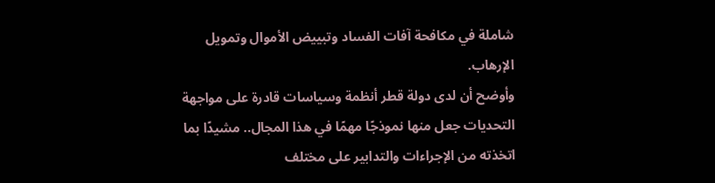شاملة في مكافحة آفات الفساد وتبييض الأموال وتمويل الإرهاب.
وأوضح أن لدى دولة قطر أنظمة وسياسات قادرة على مواجهة التحديات جعل منها نموذجًا مهمًا في هذا المجال.. مشيدًا بما اتخذته من الإجراءات والتدابير على مختلف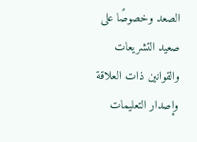الصعد وخصوصًا على صعيد التشريعات والقوانين ذات العلاقة وإصدار التعليمات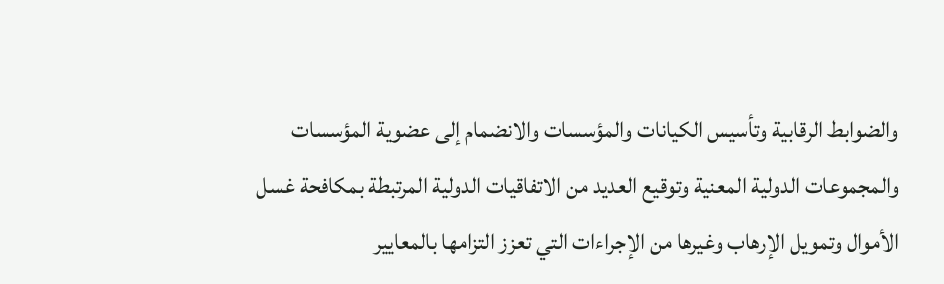والضوابط الرقابية وتأسيس الكيانات والمؤسسات والانضمام إلى عضوية المؤسسات والمجموعات الدولية المعنية وتوقيع العديد من الاتفاقيات الدولية المرتبطة بمكافحة غسل الأموال وتمويل الإرهاب وغيرها من الإجراءات التي تعزز التزامها بالمعايير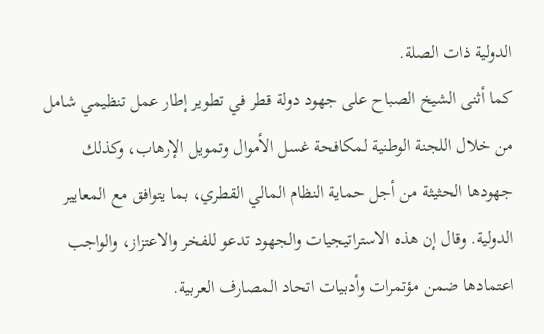الدولية ذات الصلة.
كما أثنى الشيخ الصباح على جهود دولة قطر في تطوير إطار عمل تنظيمي شامل من خلال اللجنة الوطنية لمكافحة غسل الأموال وتمويل الإرهاب، وكذلك جهودها الحثيثة من أجل حماية النظام المالي القطري، بما يتوافق مع المعايير الدولية. وقال إن هذه الاستراتيجيات والجهود تدعو للفخر والاعتزاز، والواجب اعتمادها ضمن مؤتمرات وأدبيات اتحاد المصارف العربية.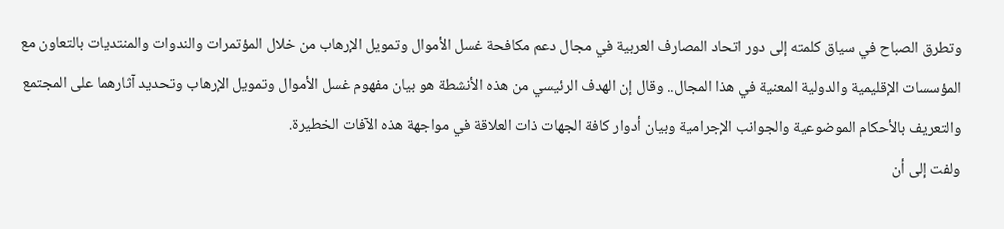وتطرق الصباح في سياق كلمته إلى دور اتحاد المصارف العربية في مجال دعم مكافحة غسل الأموال وتمويل الإرهاب من خلال المؤتمرات والندوات والمنتديات بالتعاون مع المؤسسات الإقليمية والدولية المعنية في هذا المجال.. وقال إن الهدف الرئيسي من هذه الأنشطة هو بيان مفهوم غسل الأموال وتمويل الإرهاب وتحديد آثارهما على المجتمع والتعريف بالأحكام الموضوعية والجوانب الإجرامية وبيان أدوار كافة الجهات ذات العلاقة في مواجهة هذه الآفات الخطيرة.
ولفت إلى أن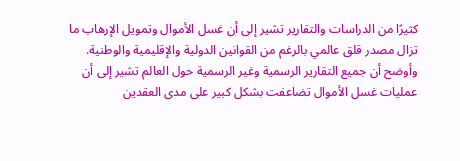كثيرًا من الدراسات والتقارير تشير إلى أن غسل الأموال وتمويل الإرهاب ما تزال مصدر قلق عالمي بالرغم من القوانين الدولية والإقليمية والوطنية.
وأوضح أن جميع التقارير الرسمية وغير الرسمية حول العالم تشير إلى أن عمليات غسل الأموال تضاعفت بشكل كبير على مدى العقدين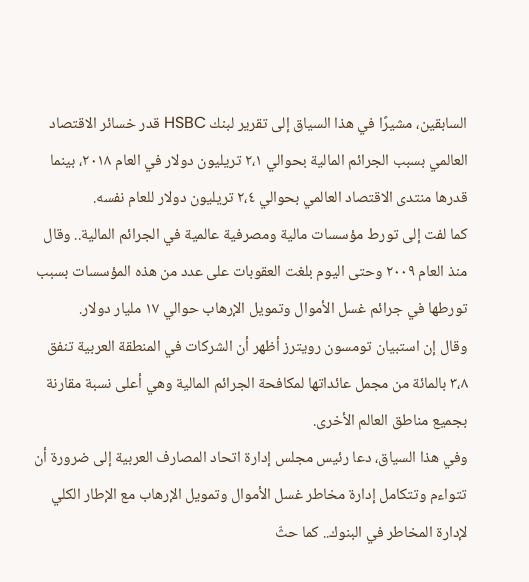السابقين، مشيرًا في هذا السياق إلى تقرير لبنك HSBC قدر خسائر الاقتصاد العالمي بسبب الجرائم المالية بحوالي ٢،١ تريليون دولار في العام ٢٠١٨، بينما قدرها منتدى الاقتصاد العالمي بحوالي ٢،٤ تريليون دولار للعام نفسه.
كما لفت إلى تورط مؤسسات مالية ومصرفية عالمية في الجرائم المالية.. وقال منذ العام ٢٠٠٩ وحتى اليوم بلغت العقوبات على عدد من هذه المؤسسات بسبب تورطها في جرائم غسل الأموال وتمويل الإرهاب حوالي ١٧ مليار دولار.
وقال إن استبيان تومسون رويترز أظهر أن الشركات في المنطقة العربية تنفق ٣،٨ بالمائة من مجمل عائداتها لمكافحة الجرائم المالية وهي أعلى نسبة مقارنة بجميع مناطق العالم الأخرى.
وفي هذا السياق، دعا رئيس مجلس إدارة اتحاد المصارف العربية إلى ضرورة أن تتواءم وتتكامل إدارة مخاطر غسل الأموال وتمويل الإرهاب مع الإطار الكلي لإدارة المخاطر في البنوك.. كما حثّ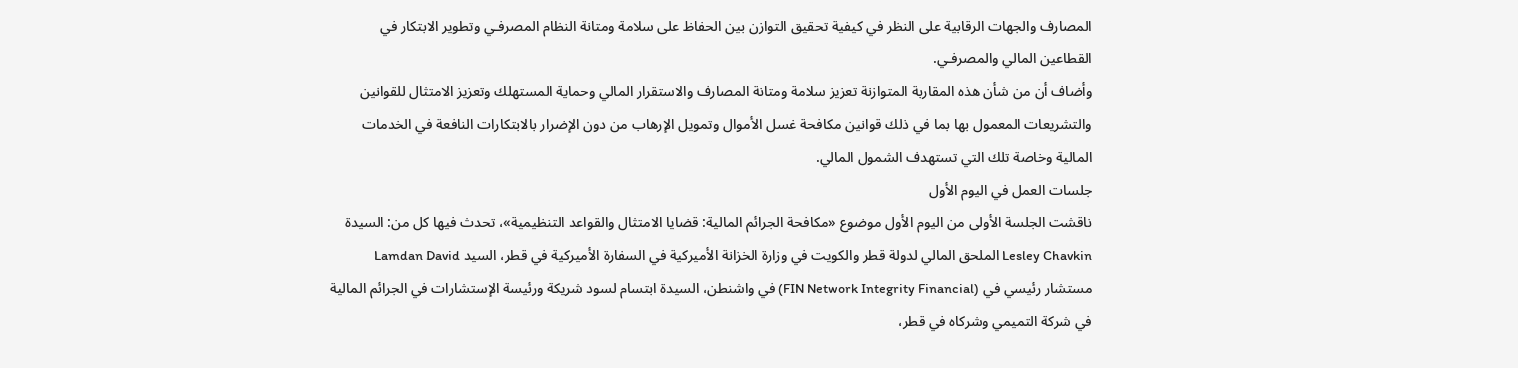المصارف والجهات الرقابية على النظر في كيفية تحقيق التوازن بين الحفاظ على سلامة ومتانة النظام المصرفـي وتطوير الابتكار في القطاعين المالي والمصرفـي.
وأضاف أن من شأن هذه المقاربة المتوازنة تعزيز سلامة ومتانة المصارف والاستقرار المالي وحماية المستهلك وتعزيز الامتثال للقوانين والتشريعات المعمول بها بما في ذلك قوانين مكافحة غسل الأموال وتمويل الإرهاب من دون الإضرار بالابتكارات النافعة في الخدمات المالية وخاصة تلك التي تستهدف الشمول المالي.
جلسات العمل في اليوم الأول
ناقشت الجلسة الأولى من اليوم الأول موضوع «مكافحة الجرائم المالية: قضايا الامتثال والقواعد التنظيمية»، تحدث فيها كل من: السيدة
Lesley Chavkin الملحق المالي لدولة قطر والكويت في وزارة الخزانة الأميركية في السفارة الأميركية في قطر، السيد Lamdan David مستشار رئيسي في (FIN Network Integrity Financial) في واشنطن، السيدة ابتسام لسود شريكة ورئيسة الإستشارات في الجرائم المالية في شركة التميمي وشركاه في قطر،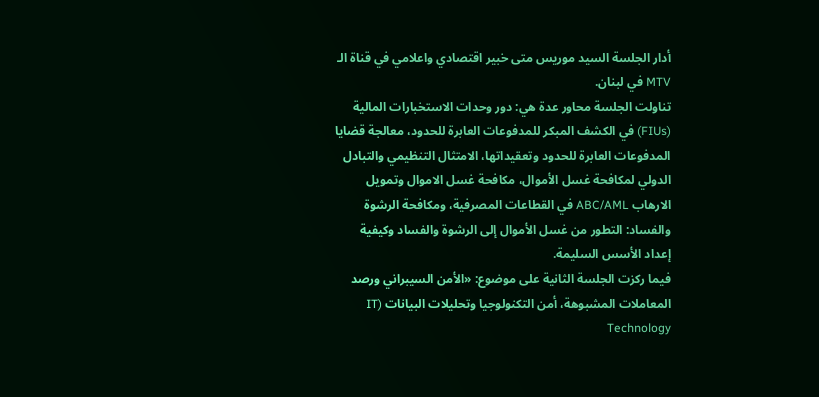أدار الجلسة السيد موريس متى خبير اقتصادي واعلامي في قناة الـ MTV في لبنان.
تناولت الجلسة محاور عدة هي: دور وحدات الاستخبارات المالية (FIUs) في الكشف المبكر للمدفوعات العابرة للحدود، معالجة قضايا المدفوعات العابرة للحدود وتعقيداتها، الامتثال التنظيمي والتبادل الدولي لمكافحة غسل الأموال، مكافحة غسل الاموال وتمويل الارهاب ABC/AML في القطاعات المصرفية، ومكافحة الرشوة والفساد: التطور من غسل الأموال إلى الرشوة والفساد وكيفية إعداد الأسس السليمة.
فيما ركزت الجلسة الثانية على موضوع: «الأمن السيبراني ورصد المعاملات المشبوهة، أمن التكنولوجيا وتحليلات البيانات (IT Technology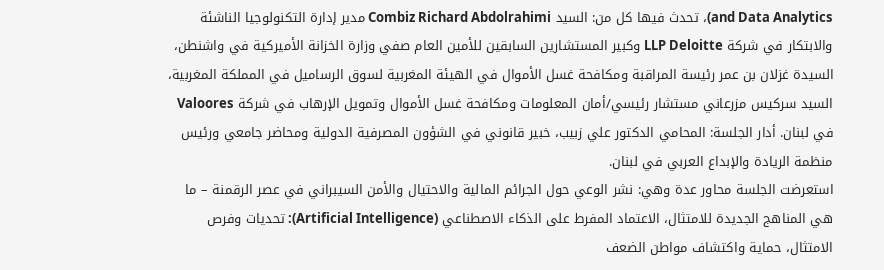and Data Analytics)، تحدث فيها كل من: السيد Combiz Richard Abdolrahimi مدير إدارة التكنولوجيا الناشئة والابتكار في شركة LLP Deloitte وكبير المستشارين السابقين للأمين العام صفي وزارة الخزانة الأميركية في واشنطن، السيدة غزلان بن عمر رئيسة المراقبة ومكافحة غسل الأموال في الهيئة المغربية لسوق الرساميل في المملكة المغربية، السيد سركيس مزرعاني مستشار رئيسي/أمان المعلومات ومكافحة غسل الأموال وتمويل الإرهاب في شركة Valoores في لبنان. أدار الجلسة: المحامي الدكتور علي زبيب، خبير قانوني في الشؤون المصرفية الدولية ومحاضر جامعي ورئيس منظمة الريادة والإبداع العربي في لبنان.
استعرضت الجلسة محاور عدة وهي: نشر الوعي حول الجرائم المالية والاحتيال والأمن السيبراني في عصر الرقمنة – ما هي المناهج الجديدة للامتثال، الاعتماد المفرط على الذكاء الاصطناعي (Artificial Intelligence): تحديات وفرص الامتثال، حماية واكتشاف مواطن الضعف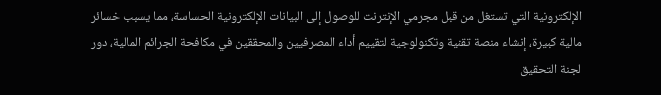الإلكترونية التي تستغل من قبل مجرمي الإنترنت للوصول إلى البيانات الإلكترونية الحساسة، مما يسبب خسائر مالية كبيرة، إنشاء منصة تقنية وتكنولوجية لتقييم أداء المصرفيين والمحققين في مكافحة الجرائم المالية، دور لجنة التحقيق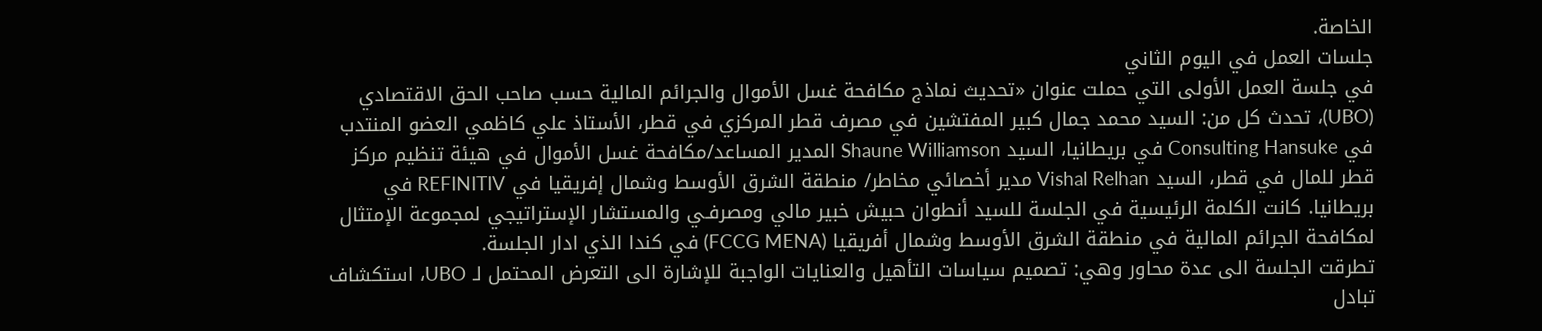الخاصة.
جلسات العمل في اليوم الثاني
في جلسة العمل الأولى التي حملت عنوان «تحديث نماذج مكافحة غسل الأموال والجرائم المالية حسب صاحب الحق الاقتصادي (UBO)، تحدث كل من: السيد محمد جمال كبير المفتشين في مصرف قطر المركزي في قطر، الأستاذ علي كاظمي العضو المنتدب في Consulting Hansuke في بريطانيا، السيد Shaune Williamson المدير المساعد/مكافحة غسل الأموال في هيئة تنظيم مركز قطر للمال في قطر، السيد Vishal Relhan مدير أخصائي مخاطر/ منطقة الشرق الأوسط وشمال إفريقيا في REFINITIV في بريطانيا. كانت الكلمة الرئيسية في الجلسة للسيد أنطوان حبيش خبير مالي ومصرفـي والمستشار الإستراتيجي لمجموعة الإمتثال لمكافحة الجرائم المالية في منطقة الشرق الأوسط وشمال أفريقيا (FCCG MENA) في كندا الذي ادار الجلسة.
تطرقت الجلسة الى عدة محاور وهي: تصميم سياسات التأهيل والعنايات الواجبة للإشارة الى التعرض المحتمل لـ UBO، استكشاف تبادل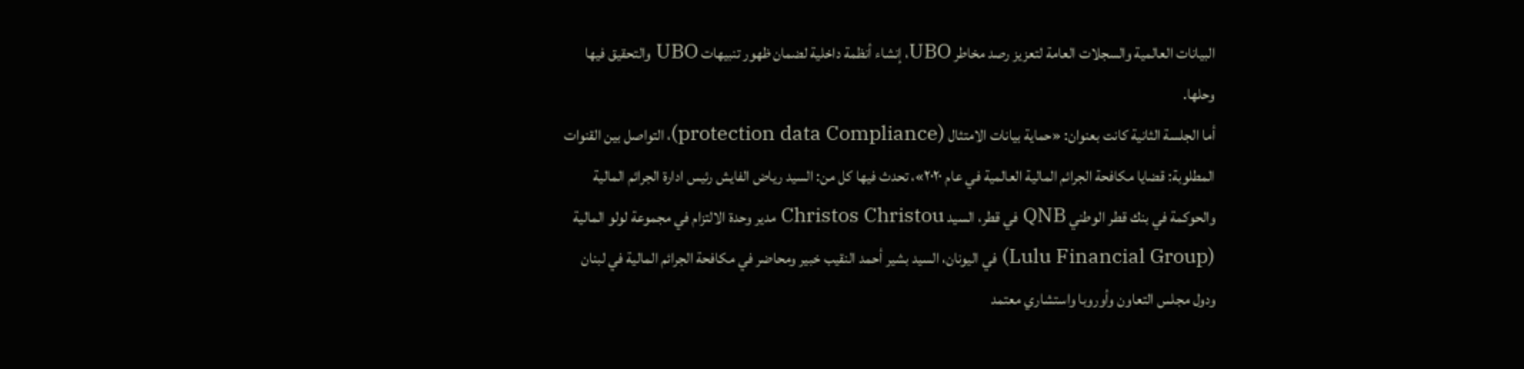البيانات العالمية والسجلات العامة لتعزيز رصد مخاطر UBO، إنشاء أنظمة داخلية لضمان ظهور تنبيهات UBO والتحقيق فيها وحلها.
أما الجلسة الثانية كانت بعنوان: «حماية بيانات الامتثال (protection data Compliance)، التواصل بين القنوات المطلوبة: قضايا مكافحة الجرائم المالية العالمية في عام ٢٠٢٠»، تحدث فيها كل من: السيد رياض الفايش رئيس ادارة الجرائم المالية والحوكمة في بنك قطر الوطني QNB في قطر، السيد Christos Christou مدير وحدة الالتزام في مجموعة لولو المالية (Lulu Financial Group) في اليونان، السيد بشير أحمد النقيب خبير ومحاضر في مكافحة الجرائم المالية في لبنان ودول مجلس التعاون وأوروبا واستشاري معتمد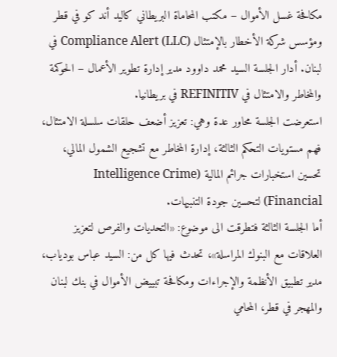مكافحة غسل الأموال – مكتب المحاماة البريطاني كاليد أند كو في قطر ومؤسس شركة الأخطار بالإمتثال (Compliance Alert (LLC في لبنان. أدار الجلسة السيد محمد داوود مدير إدارة تطوير الأعمال – الحوكمة والمخاطر والامتثال في REFINITIV في بريطانيا.
استعرضت الجلسة محاور عدة وهي: تعزيز أضعف حلقات سلسلة الامتثال، فهم مستويات التحكم الثالثة، إدارة المخاطر مع تشجيع الشمول المالي، تحسين استخبارات جرائم المالية (Intelligence Crime Financial) لتحسين جودة التنبيهات.
أما الجلسة الثالثة فتطرقت الى موضوع: «التحديات والفرص لتعزيز العلاقات مع البنوك المراسلة»، تحدث فيها كل من: السيد عباس بودياب، مدير تطبيق الأنظمة والإجراءات ومكافحة تبييض الأموال في بنك لبنان والمهجر في قطر، المحامي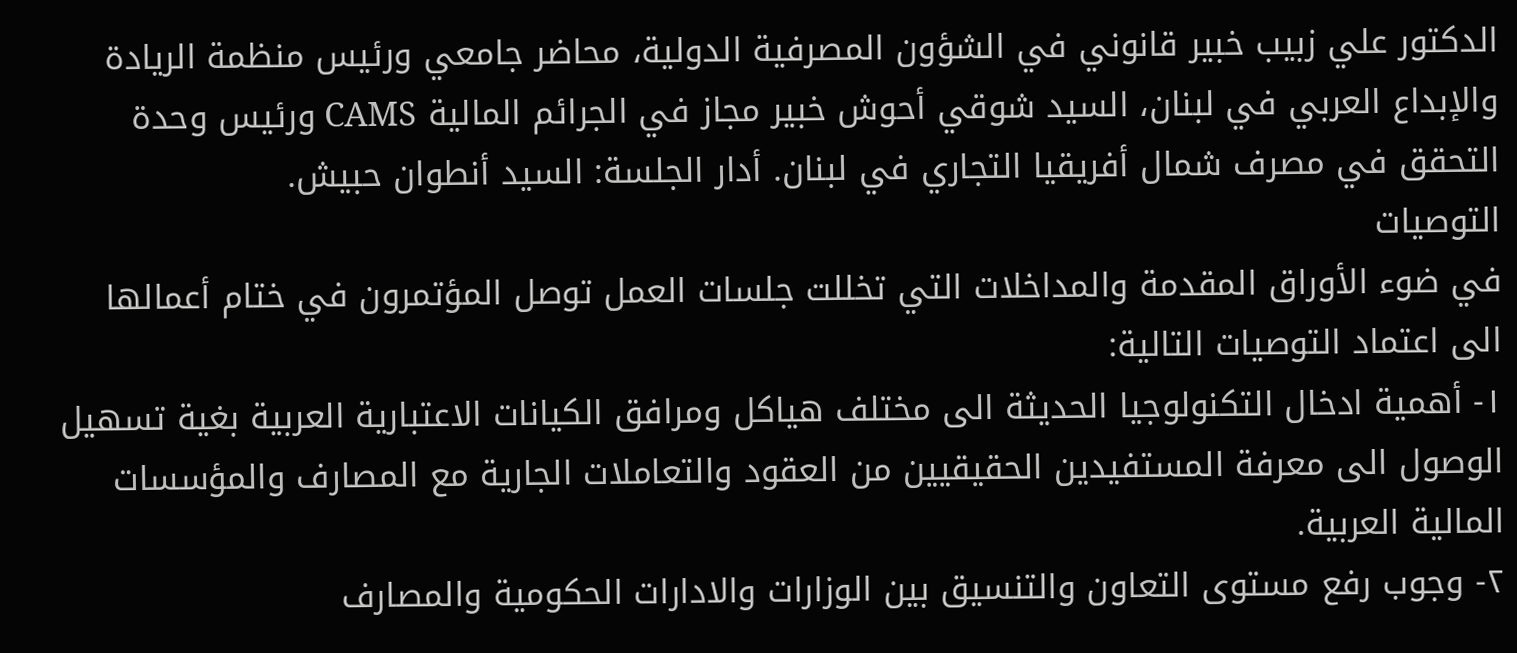الدكتور علي زبيب خبير قانوني في الشؤون المصرفية الدولية، محاضر جامعي ورئيس منظمة الريادة والإبداع العربي في لبنان، السيد شوقي أحوش خبير مجاز في الجرائم المالية CAMS ورئيس وحدة التحقق في مصرف شمال أفريقيا التجاري في لبنان. أدار الجلسة: السيد أنطوان حبيش.
التوصيات
في ضوء الأوراق المقدمة والمداخلات التي تخللت جلسات العمل توصل المؤتمرون في ختام أعمالها الى اعتماد التوصيات التالية:
١- أهمية ادخال التكنولوجيا الحديثة الى مختلف هياكل ومرافق الكيانات الاعتبارية العربية بغية تسهيل الوصول الى معرفة المستفيدين الحقيقيين من العقود والتعاملات الجارية مع المصارف والمؤسسات المالية العربية.
٢- وجوب رفع مستوى التعاون والتنسيق بين الوزارات والادارات الحكومية والمصارف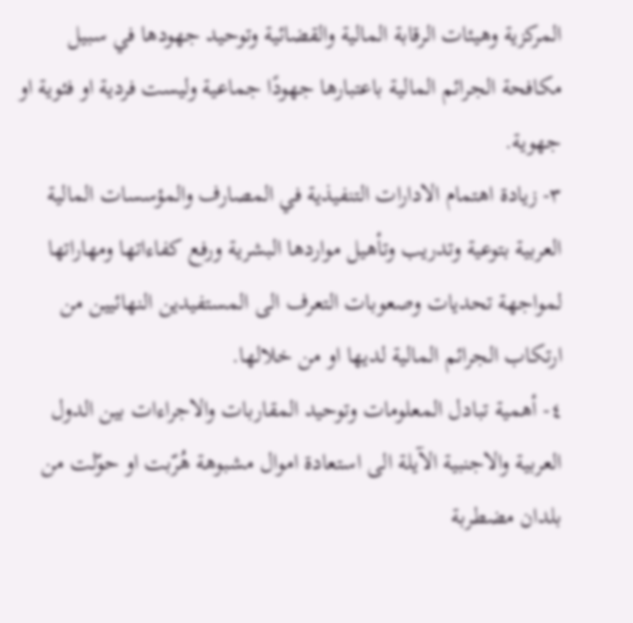المركزية وهيئات الرقابة المالية والقضائية وتوحيد جهودها في سبيل مكافحة الجرائم المالية باعتبارها جهودًا جماعية وليست فردية او فئوية او جهوية.
٣- زيادة اهتمام الادارات التنفيذية في المصارف والمؤسسات المالية العربية بتوعية وتدريب وتأهيل مواردها البشرية ورفع كفاءاتها ومهاراتها لمواجهة تحديات وصعوبات التعرف الى المستفيدين النهائيين من ارتكاب الجرائم المالية لديها او من خلالها.
٤- أهمية تبادل المعلومات وتوحيد المقاربات والاجراءات بين الدول العربية والاجنبية الآيلة الى استعادة اموال مشبوهة هُرّبت او حوّلت من بلدان مضطربة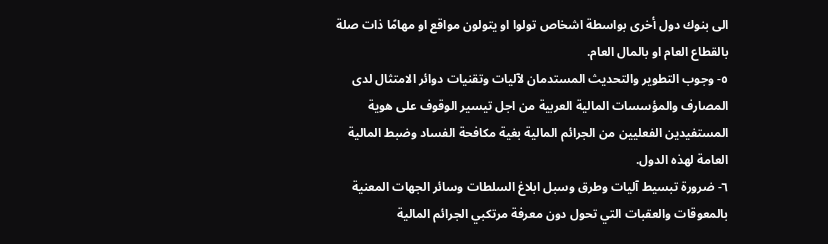الى بنوك دول أخرى بواسطة اشخاص تولوا او يتولون مواقع او مهامًا ذات صلة بالقطاع العام او بالمال العام.
٥- وجوب التطوير والتحديث المستدمان لآليات وتقنيات دوائر الامتثال لدى المصارف والمؤسسات المالية العربية من اجل تيسير الوقوف على هوية المستفيدين الفعليين من الجرائم المالية بغية مكافحة الفساد وضبط المالية العامة لهذه الدول.
٦- ضرورة تبسيط آليات وطرق وسبل ابلاغ السلطات وسائر الجهات المعنية بالمعوقات والعقبات التي تحول دون معرفة مرتكبي الجرائم المالية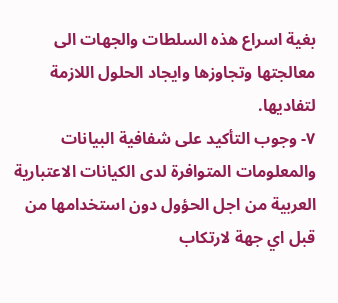بغية اسراع هذه السلطات والجهات الى معالجتها وتجاوزها وايجاد الحلول اللازمة لتفاديها.
٧- وجوب التأكيد على شفافية البيانات والمعلومات المتوافرة لدى الكيانات الاعتبارية العربية من اجل الحؤول دون استخدامها من قبل اي جهة لارتكاب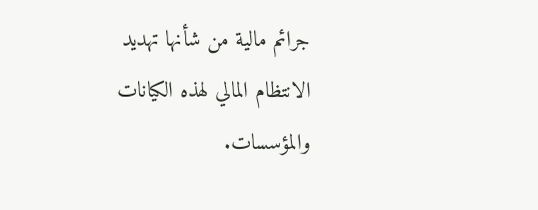جرائم مالية من شأنها تهديد الانتظام المالي لهذه الكيانات والمؤسسات.